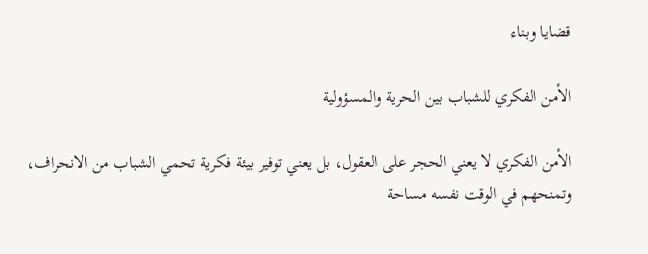قضايا وبناء

الأمن الفكري للشباب بين الحرية والمسؤولية

الأمن الفكري لا يعني الحجر على العقول، بل يعني توفير بيئة فكرية تحمي الشباب من الانحراف، وتمنحهم في الوقت نفسه مساحة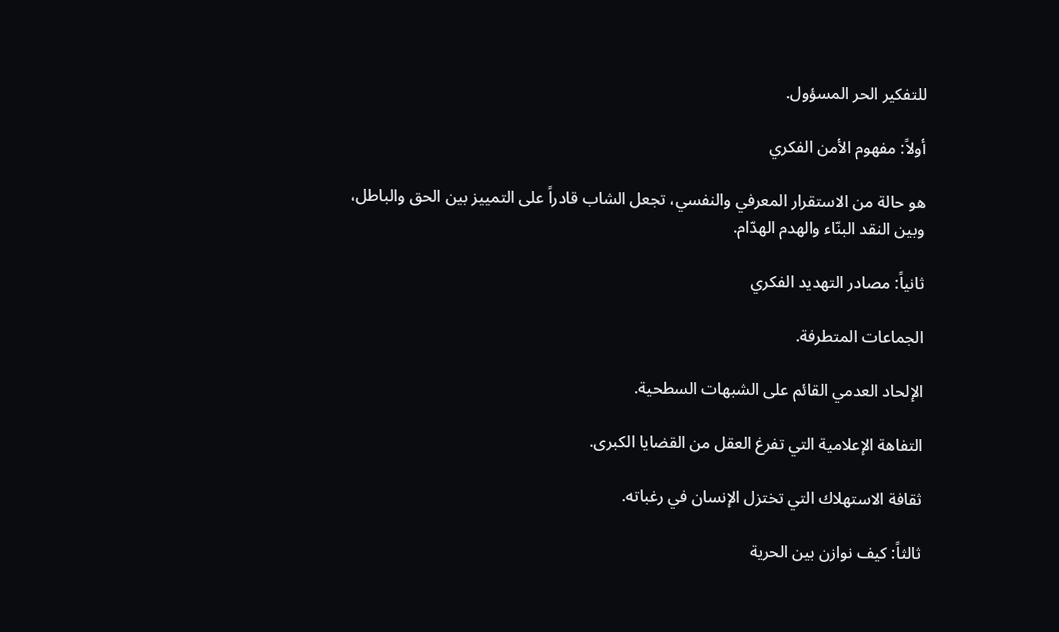للتفكير الحر المسؤول.

أولاً: مفهوم الأمن الفكري

هو حالة من الاستقرار المعرفي والنفسي، تجعل الشاب قادراً على التمييز بين الحق والباطل، وبين النقد البنّاء والهدم الهدّام.

ثانياً: مصادر التهديد الفكري

الجماعات المتطرفة.

الإلحاد العدمي القائم على الشبهات السطحية.

التفاهة الإعلامية التي تفرغ العقل من القضايا الكبرى.

ثقافة الاستهلاك التي تختزل الإنسان في رغباته.

ثالثاً: كيف نوازن بين الحرية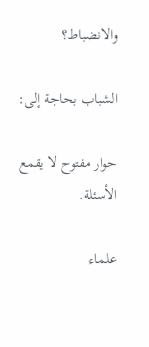والانضباط؟

الشباب بحاجة إلى:

حوار مفتوح لا يقمع الأسئلة.

علماء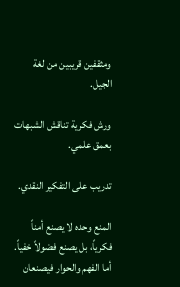ومثقفين قريبين من لغة الجيل.

ورش فكرية تناقش الشبهات بعمق علمي.

تدريب على التفكير النقدي.

المنع وحده لا يصنع أمناً فكرياً، بل يصنع فضولاً خفياً. أما الفهم والحوار فيصنعان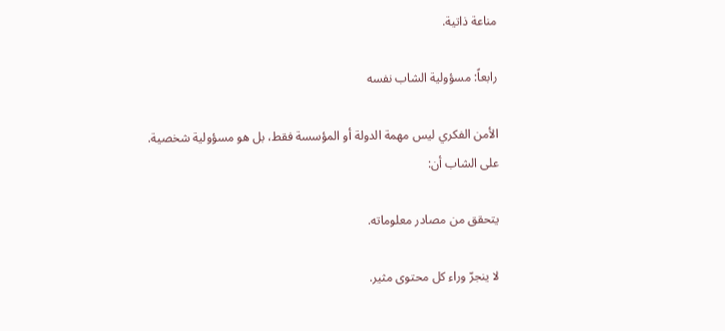مناعة ذاتية.

رابعاً: مسؤولية الشاب نفسه

الأمن الفكري ليس مهمة الدولة أو المؤسسة فقط، بل هو مسؤولية شخصية.
على الشاب أن:

يتحقق من مصادر معلوماته.

لا ينجرّ وراء كل محتوى مثير.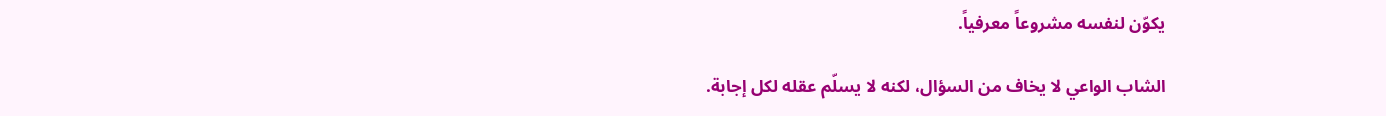يكوّن لنفسه مشروعاً معرفياً.

الشاب الواعي لا يخاف من السؤال، لكنه لا يسلّم عقله لكل إجابة.